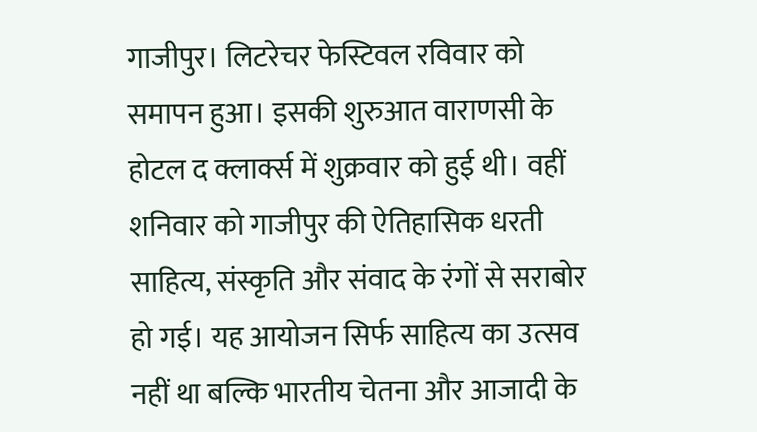गाजीपुर। लिटरेचर फेस्टिवल रविवार को समापन हुआ। इसकी शुरुआत वाराणसी के होटल द क्लार्क्स में शुक्रवार को हुई थी। वहीं शनिवार को गाजीपुर की ऐतिहासिक धरती साहित्य, संस्कृति और संवाद के रंगों से सराबोर हो गई। यह आयोजन सिर्फ साहित्य का उत्सव नहीं था बल्कि भारतीय चेतना और आजादी के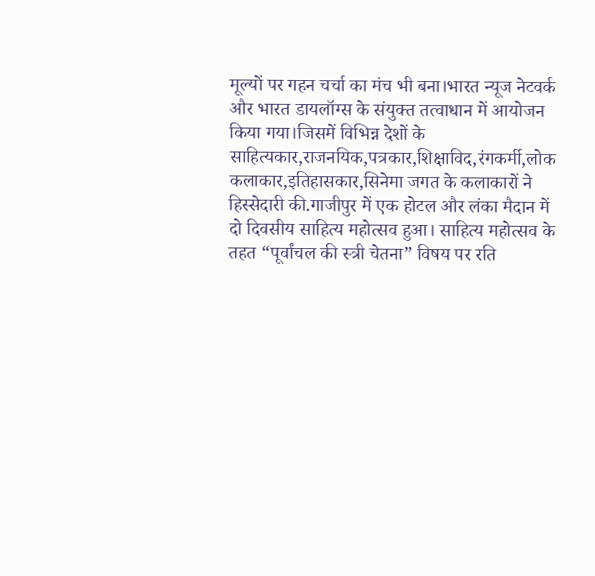मूल्यों पर गहन चर्चा का मंच भी बना।भारत न्यूज नेटवर्क और भारत डायलॉग्स के संयुक्त तत्वाधान में आयोजन किया गया।जिसमें विभिन्न देशों के साहित्यकार,राजनयिक,पत्रकार,शिक्षाविद,रंगकर्मी,लोक कलाकार,इतिहासकार,सिनेमा जगत के कलाकारों ने हिस्सेदारी की.गाजीपुर में एक होटल और लंका मैदान में दो दिवसीय साहित्य महोत्सव हुआ। साहित्य महोत्सव के तहत “पूर्वांचल की स्त्री चेतना” विषय पर रति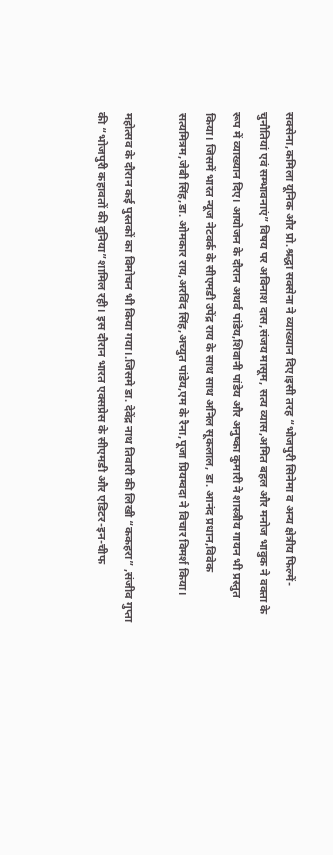सक्सेना,कमिला यूनिक और प्रो.श्रद्धा सक्सेना ने व्याख्यान दिए।इसी तरह “भोजपुरी सिनेमा व अन्य क्षेत्रीय फिल्में-चुनौतियां एवं सम्भावनाएं” विषय पर अविनाश दास,संजय मासूम, सत्य व्यास,अमित बहल और मनोज भावुक ने वक्ता के रूप में व्याख्यान दिए। आयोजन के दौरान अथर्व पांडेय,शिवानी पांडेय और अनुष्का कुमारी ने शास्त्रीय गायन भी प्रस्तुत किया। जिसमें भारत न्यूज नेटवर्क के सीएमडी उपेंद्र राय के साथ साथ अनिल सूकलाल, डा. आनंद प्रधान,विवेक सत्यमित्रम,जेबी सिंह,डा. ओमकार राय,अरविंद सिंह,अच्युत पांडेय,एम के रैना,पूजा प्रियम्वदा ने विचार विमर्श किया।

महोत्सव के दौरान कई पुस्तकों का विमोचन भी किया गया।.जिसमे डा. देवेंद्र नाथ तिवारी की लिखी “ककहरा” ,संजीव गुप्ता की “भोजपुरी कहावतों की दुनिया”शामिल रही। इस दौरान भारत एक्सप्रेस के सीएमडी और एडिटर-इन-चीफ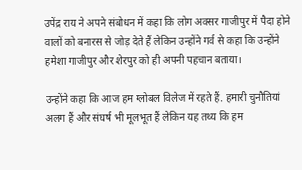उपेंद्र राय ने अपने संबोधन में कहा कि लोग अक्सर गाजीपुर में पैदा होने वालों को बनारस से जोड़ देते हैं लेकिन उन्होंने गर्व से कहा कि उन्होंने हमेशा गाजीपुर और शेरपुर को ही अपनी पहचान बताया।

उन्होंने कहा कि आज हम ग्लोबल विलेज में रहते हैं. हमारी चुनौतियां अलग हैं और संघर्ष भी मूलभूत हैं लेकिन यह तथ्य कि हम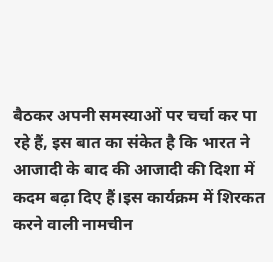बैठकर अपनी समस्याओं पर चर्चा कर पा रहे हैं, इस बात का संकेत है कि भारत ने आजादी के बाद की आजादी की दिशा में कदम बढ़ा दिए हैं।इस कार्यक्रम में शिरकत करने वाली नामचीन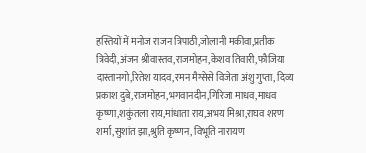हस्तियों में मनोज राजन त्रिपाठी,जोलानी मकीवा,प्रतीक त्रिवेदी,अंजन श्रीवास्तव,राजमोहन,केशव तिवारी,फौजिया दास्तानगो,रितेश यादव,रमन मैग्सेसे विजेता अंशु गुप्ता, दिव्य प्रकाश दुबे,राजमोहन,भगवानदीन,गिरिजा माधव,माधव कृष्णा,शकुंतला राय,मांधाता राय,अभय मिश्रा,राघव शरण शर्मा,सुशांत झा,श्रुति कृष्णन, विभूति नारायण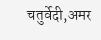चतुर्वेदी,अमर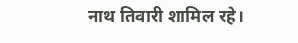नाथ तिवारी शामिल रहे।